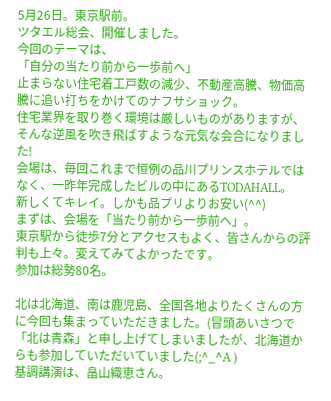5月26日。東京駅前。
ツタエル総会、開催しました。
今回のテーマは、
「自分の当たり前から一歩前へ」
止まらない住宅着工戸数の減少、不動産高騰、物価高騰に追い打ちをかけてのナフサショック。
住宅業界を取り巻く環境は厳しいものがありますが、そんな逆風を吹き飛ばすような元気な会合になりました!
会場は、毎回これまで恒例の品川プリンスホテルではなく、一昨年完成したビルの中にあるTODAHALL。
新しくてキレイ。しかも品プリよりお安い(^^)
まずは、会場を「当たり前から一歩前へ」。
東京駅から徒歩7分とアクセスもよく、皆さんからの評判も上々。変えてみてよかったです。
参加は総勢80名。

北は北海道、南は鹿児島、全国各地よりたくさんの方に今回も集まっていただきました。(冒頭あいさつで「北は青森」と申し上げてしまいましたが、北海道からも参加していただいていました(;^_^A )
基調講演は、畠山織恵さん。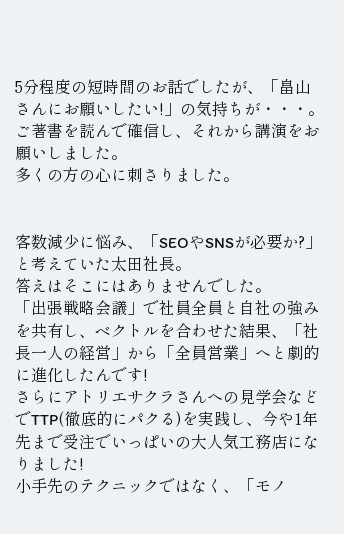5分程度の短時間のお話でしたが、「畠山さんにお願いしたい!」の気持ちが・・・。
ご著書を読んで確信し、それから講演をお願いしました。
多くの方の心に刺さりました。


客数減少に悩み、「SEOやSNSが必要か?」と考えていた太田社長。
答えはそこにはありませんでした。
「出張戦略会議」で社員全員と自社の強みを共有し、ベクトルを合わせた結果、「社長一人の経営」から「全員営業」へと劇的に進化したんです!
さらにアトリエサクラさんへの見学会などでTTP(徹底的にパクる)を実践し、今や1年先まで受注でいっぱいの大人気工務店になりました!
小手先のテクニックではなく、「モノ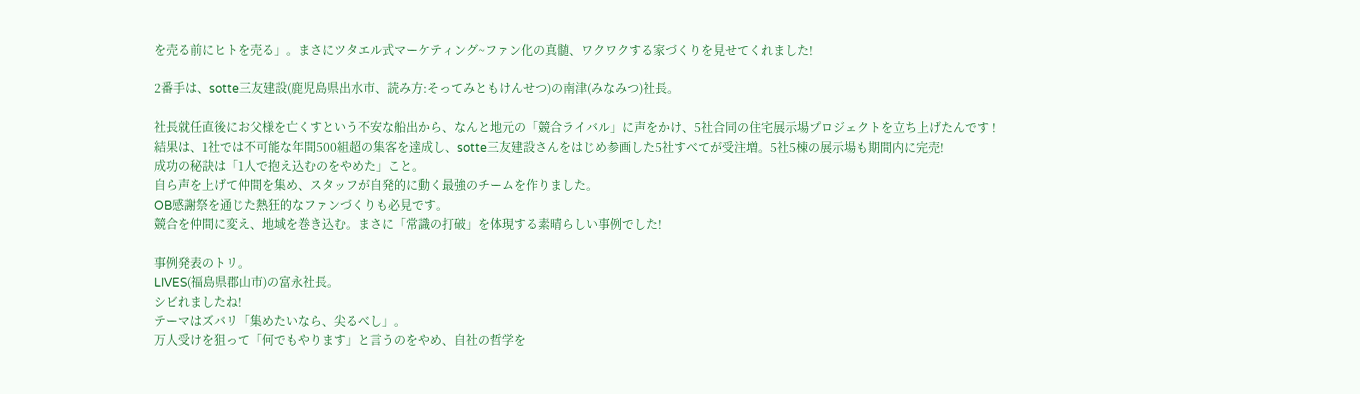を売る前にヒトを売る」。まさにツタエル式マーケティング~ファン化の真髄、ワクワクする家づくりを見せてくれました!

2番手は、sotte三友建設(鹿児島県出水市、読み方:そってみともけんせつ)の南津(みなみつ)社長。

社長就任直後にお父様を亡くすという不安な船出から、なんと地元の「競合ライバル」に声をかけ、5社合同の住宅展示場プロジェクトを立ち上げたんです !
結果は、1社では不可能な年間500組超の集客を達成し、sotte三友建設さんをはじめ参画した5社すべてが受注増。5社5棟の展示場も期間内に完売!
成功の秘訣は「1人で抱え込むのをやめた」こと。
自ら声を上げて仲間を集め、スタッフが自発的に動く最強のチームを作りました。
OB感謝祭を通じた熱狂的なファンづくりも必見です。
競合を仲間に変え、地域を巻き込む。まさに「常識の打破」を体現する素晴らしい事例でした!

事例発表のトリ。
LIVES(福島県郡山市)の富永社長。
シビれましたね!
テーマはズバリ「集めたいなら、尖るべし」。
万人受けを狙って「何でもやります」と言うのをやめ、自社の哲学を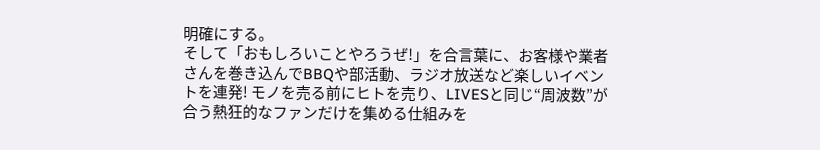明確にする。
そして「おもしろいことやろうぜ!」を合言葉に、お客様や業者さんを巻き込んでBBQや部活動、ラジオ放送など楽しいイベントを連発! モノを売る前にヒトを売り、LIVESと同じ“周波数”が合う熱狂的なファンだけを集める仕組みを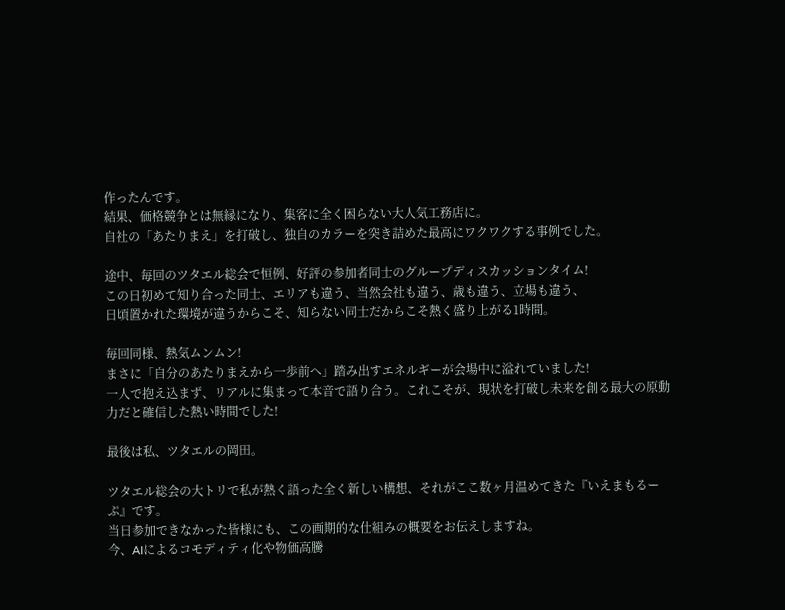作ったんです。
結果、価格競争とは無縁になり、集客に全く困らない大人気工務店に。
自社の「あたりまえ」を打破し、独自のカラーを突き詰めた最高にワクワクする事例でした。

途中、毎回のツタエル総会で恒例、好評の参加者同士のグループディスカッションタイム!
この日初めて知り合った同士、エリアも違う、当然会社も違う、歳も違う、立場も違う、
日頃置かれた環境が違うからこそ、知らない同士だからこそ熱く盛り上がる1時間。

毎回同様、熱気ムンムン!
まさに「自分のあたりまえから一歩前へ」踏み出すエネルギーが会場中に溢れていました!
一人で抱え込まず、リアルに集まって本音で語り合う。これこそが、現状を打破し未来を創る最大の原動力だと確信した熱い時間でした!

最後は私、ツタエルの岡田。

ツタエル総会の大トリで私が熱く語った全く新しい構想、それがここ数ヶ月温めてきた『いえまもるーぷ』です。
当日参加できなかった皆様にも、この画期的な仕組みの概要をお伝えしますね。
今、AIによるコモディティ化や物価高騰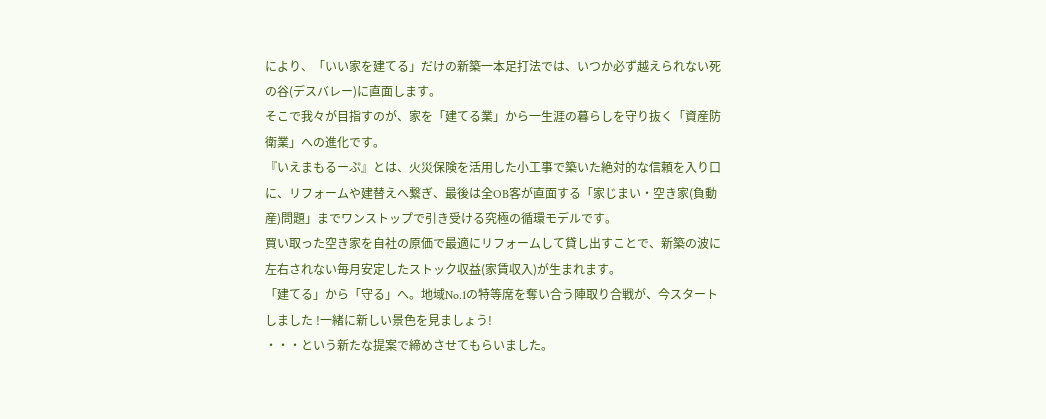により、「いい家を建てる」だけの新築一本足打法では、いつか必ず越えられない死の谷(デスバレー)に直面します。
そこで我々が目指すのが、家を「建てる業」から一生涯の暮らしを守り抜く「資産防衛業」への進化です。
『いえまもるーぷ』とは、火災保険を活用した小工事で築いた絶対的な信頼を入り口に、リフォームや建替えへ繋ぎ、最後は全OB客が直面する「家じまい・空き家(負動産)問題」までワンストップで引き受ける究極の循環モデルです。
買い取った空き家を自社の原価で最適にリフォームして貸し出すことで、新築の波に左右されない毎月安定したストック収益(家賃収入)が生まれます。
「建てる」から「守る」へ。地域No.1の特等席を奪い合う陣取り合戦が、今スタートしました !一緒に新しい景色を見ましょう!
・・・という新たな提案で締めさせてもらいました。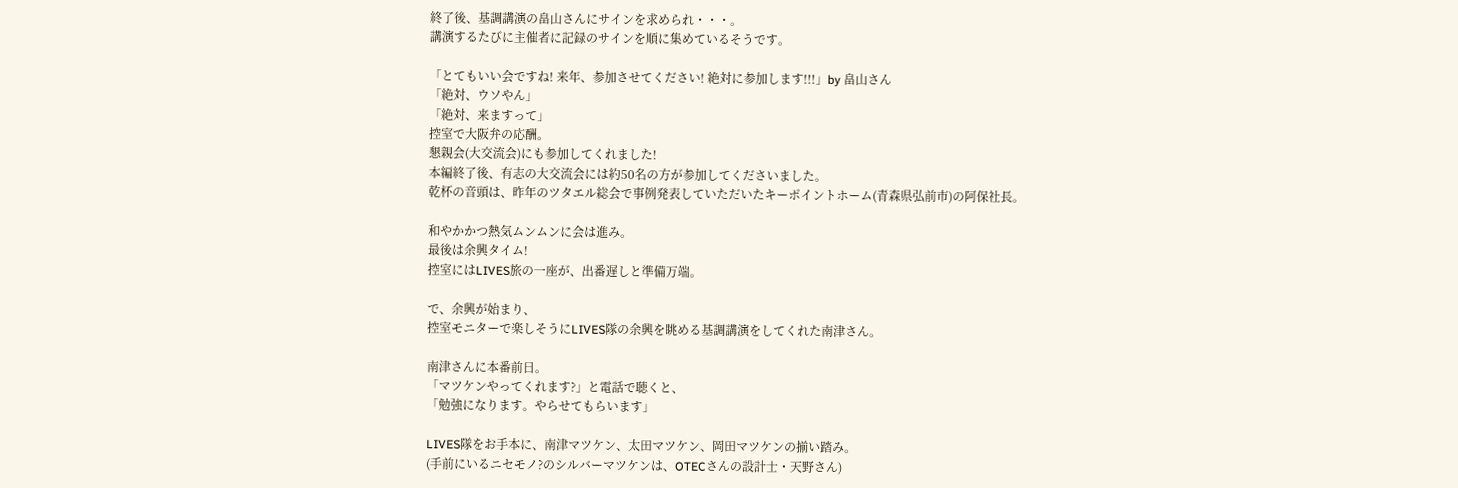終了後、基調講演の畠山さんにサインを求められ・・・。
講演するたびに主催者に記録のサインを順に集めているそうです。

「とてもいい会ですね! 来年、参加させてください! 絶対に参加します!!!」by 畠山さん
「絶対、ウソやん」
「絶対、来ますって」
控室で大阪弁の応酬。
懇親会(大交流会)にも参加してくれました!
本編終了後、有志の大交流会には約50名の方が参加してくださいました。
乾杯の音頭は、昨年のツタエル総会で事例発表していただいたキーポイントホーム(青森県弘前市)の阿保社長。

和やかかつ熱気ムンムンに会は進み。
最後は余興タイム!
控室にはLIVES旅の一座が、出番遅しと準備万端。

で、余興が始まり、
控室モニターで楽しそうにLIVES隊の余興を眺める基調講演をしてくれた南津さん。

南津さんに本番前日。
「マツケンやってくれます?」と電話で聴くと、
「勉強になります。やらせてもらいます」

LIVES隊をお手本に、南津マツケン、太田マツケン、岡田マツケンの揃い踏み。
(手前にいるニセモノ?のシルバーマツケンは、OTECさんの設計士・天野さん)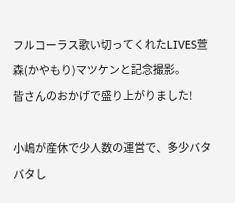フルコーラス歌い切ってくれたLIVES萱森(かやもり)マツケンと記念撮影。
皆さんのおかげで盛り上がりました!

小嶋が産休で少人数の運営で、多少バタバタし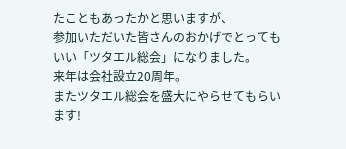たこともあったかと思いますが、
参加いただいた皆さんのおかげでとってもいい「ツタエル総会」になりました。
来年は会社設立20周年。
またツタエル総会を盛大にやらせてもらいます!